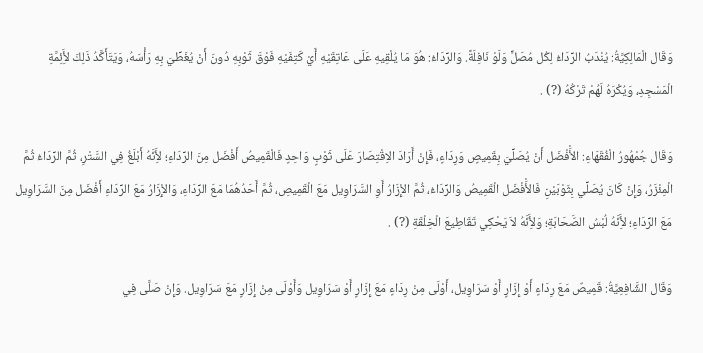وَقَال الْمَالِكِيَّةُ: يُنْدَبُ الرِّدَاءُ لِكُل مُصَلٍّ وَلَوْ نَافِلَةً. وَالرِّدَاءُ: هُوَ مَا يُلْقِيهِ عَلَى عَاتِقَيْهِ أَيْ كَتِفَيْهِ فَوْقَ ثَوْبِهِ دُونَ أَنْ يُغَطِّيَ بِهِ رَأْسَهُ، وَيَتَأَكَّدُ ذَلِكَ لأَِئِمَّةِ الْمَسْجِدِ، وَيُكْرَهُ لَهُمْ تَرْكُهُ (?) .

وَقَال جُمْهُورُ الْفُقَهَاءِ: الأَْفْضَل أَنْ يُصَلِّيَ بِقَمِيصٍ وَرِدَاءٍ، فَإِنْ أَرَادَ الاِقْتِصَارَ عَلَى ثَوْبٍ وَاحِدٍ فَالْقَمِيصُ أَفْضَل مِنَ الرِّدَاءِ؛ لأَِنَّهُ أَبْلَغُ فِي السَّتْرِ، ثُمَّ الرِّدَاءُ ثُمَّ الْمِئْزَرُ، وَإِنْ كَانَ يُصَلِّي بِثَوْبَيْنِ فَالأَْفْضَل الْقَمِيصُ وَالرِّدَاءُ، ثُمَّ الإِْزَارُ أَوِ السَّرَاوِيل مَعَ الْقَمِيصِ، ثُمَّ أَحَدُهُمَا مَعَ الرِّدَاءِ، وَالإِْزَارُ مَعَ الرِّدَاءِ أَفْضَل مِنَ السَّرَاوِيل مَعَ الرِّدَاءِ؛ لأَِنَّهُ لُبْسُ الصَّحَابَةِ؛ وَلأَِنَّهُ لاَ يَحْكِي تَقَاطِيعَ الْخِلْقَةِ (?) .

وَقَال الشَّافِعِيَّةُ: قَمِيصٌ مَعَ رِدَاءٍ أَوْ إِزَارٍ أَوْ سَرَاوِيل، أَوْلَى مِنْ رِدَاءٍ مَعَ إِزَارٍ أَوْ سَرَاوِيل وَأَوْلَى مِنْ إِزَارٍ مَعَ سَرَاوِيل. وَإِنْ صَلَّى فِي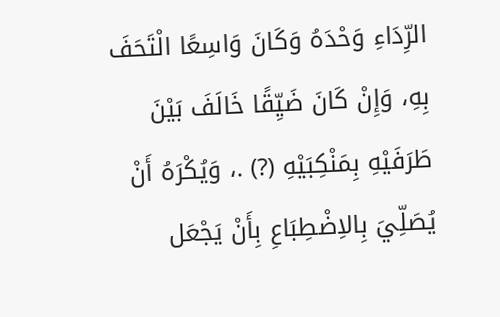الرِّدَاءِ وَحْدَهُ وَكَانَ وَاسِعًا الْتَحَفَ بِهِ، وَإِنْ كَانَ ضَيِّقًا خَالَفَ بَيْنَ طَرَفَيْهِ بِمَنْكِبَيْهِ (?) .، وَيُكْرَهُ أَنْ يُصَلِّيَ بِالاِضْطِبَاعِ بِأَنْ يَجْعَل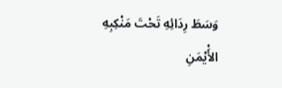وَسَطَ رِدَائِهِ تَحْتَ مَنْكِبِهِ الأَْيْمَنِ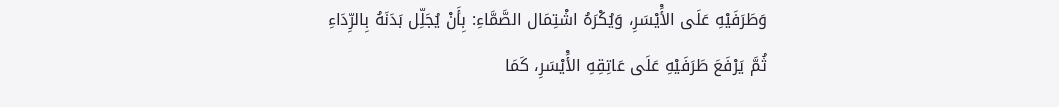وَطَرَفَيْهِ عَلَى الأَْيْسَرِ، وَيُكْرَهُ اشْتِمَال الصَّمَّاءِ: بِأَنْ يُجَلِّل بَدَنَهُ بِالرِّدَاءِ ثُمَّ يَرْفَعَ طَرَفَيْهِ عَلَى عَاتِقِهِ الأَْيْسَرِ، كَمَا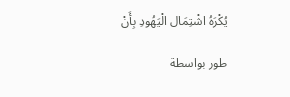يُكْرَهُ اشْتِمَال الْيَهُودِ بِأَنْ

طور بواسطة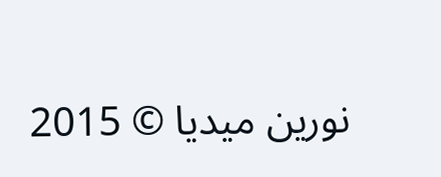نورين ميديا © 2015